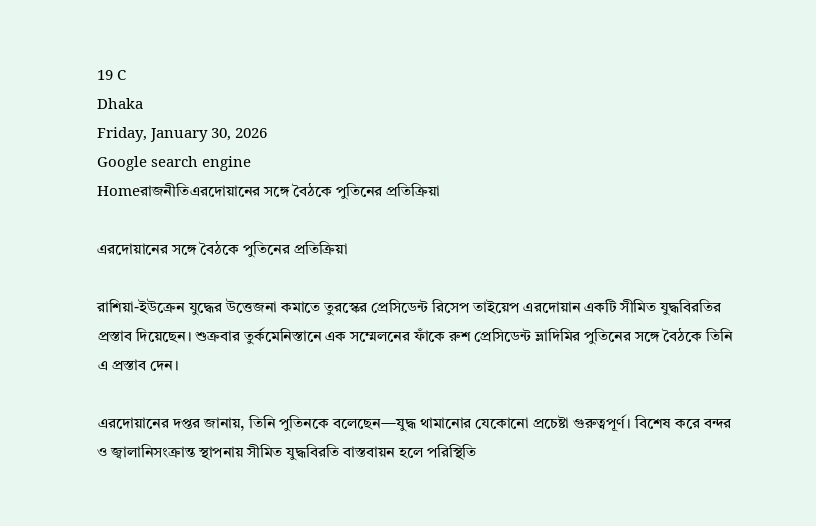19 C
Dhaka
Friday, January 30, 2026
Google search engine
Homeরাজনীতিএরদোয়ানের সঙ্গে বৈঠকে পুতিনের প্রতিক্রিয়া

এরদোয়ানের সঙ্গে বৈঠকে পুতিনের প্রতিক্রিয়া

রাশিয়া-ইউক্রেন যুদ্ধের উত্তেজনা কমাতে তুরস্কের প্রেসিডেন্ট রিসেপ তাইয়েপ এরদোয়ান একটি সীমিত যুদ্ধবিরতির প্রস্তাব দিয়েছেন। শুক্রবার তুর্কমেনিস্তানে এক সম্মেলনের ফাঁকে রুশ প্রেসিডেন্ট ভ্লাদিমির পুতিনের সঙ্গে বৈঠকে তিনি এ প্রস্তাব দেন।

এরদোয়ানের দপ্তর জানায়, তিনি পুতিনকে বলেছেন—যুদ্ধ থামানোর যেকোনো প্রচেষ্টা গুরুত্বপূর্ণ। বিশেষ করে বন্দর ও জ্বালানিসংক্রান্ত স্থাপনায় সীমিত যুদ্ধবিরতি বাস্তবায়ন হলে পরিস্থিতি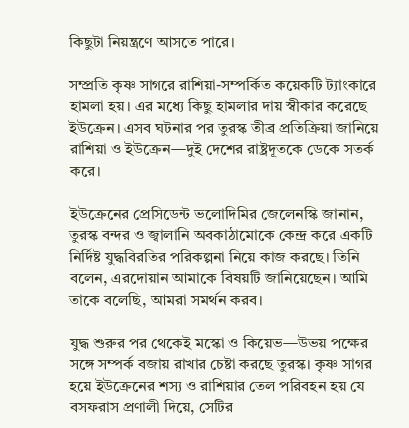কিছুটা নিয়ন্ত্রণে আসতে পারে।

সম্প্রতি কৃষ্ণ সাগরে রাশিয়া-সম্পর্কিত কয়েকটি ট্যাংকারে হামলা হয়। এর মধ্যে কিছু হামলার দায় স্বীকার করেছে ইউক্রেন। এসব ঘটনার পর তুরস্ক তীব্র প্রতিক্রিয়া জানিয়ে রাশিয়া ও ইউক্রেন—দুই দেশের রাষ্ট্রদূতকে ডেকে সতর্ক করে।

ইউক্রেনের প্রেসিডেন্ট ভলোদিমির জেলেনস্কি জানান, তুরস্ক বন্দর ও জ্বালানি অবকাঠামোকে কেন্দ্র করে একটি নির্দিষ্ট যুদ্ধবিরতির পরিকল্পনা নিয়ে কাজ করছে। তিনি বলেন, এরদোয়ান আমাকে বিষয়টি জানিয়েছেন। আমি তাকে বলেছি, আমরা সমর্থন করব।

যুদ্ধ শুরুর পর থেকেই মস্কো ও কিয়েভ—উভয় পক্ষের সঙ্গে সম্পর্ক বজায় রাখার চেষ্টা করছে তুরস্ক। কৃষ্ণ সাগর হয়ে ইউক্রেনের শস্য ও রাশিয়ার তেল পরিবহন হয় যে বসফরাস প্রণালী দিয়ে, সেটির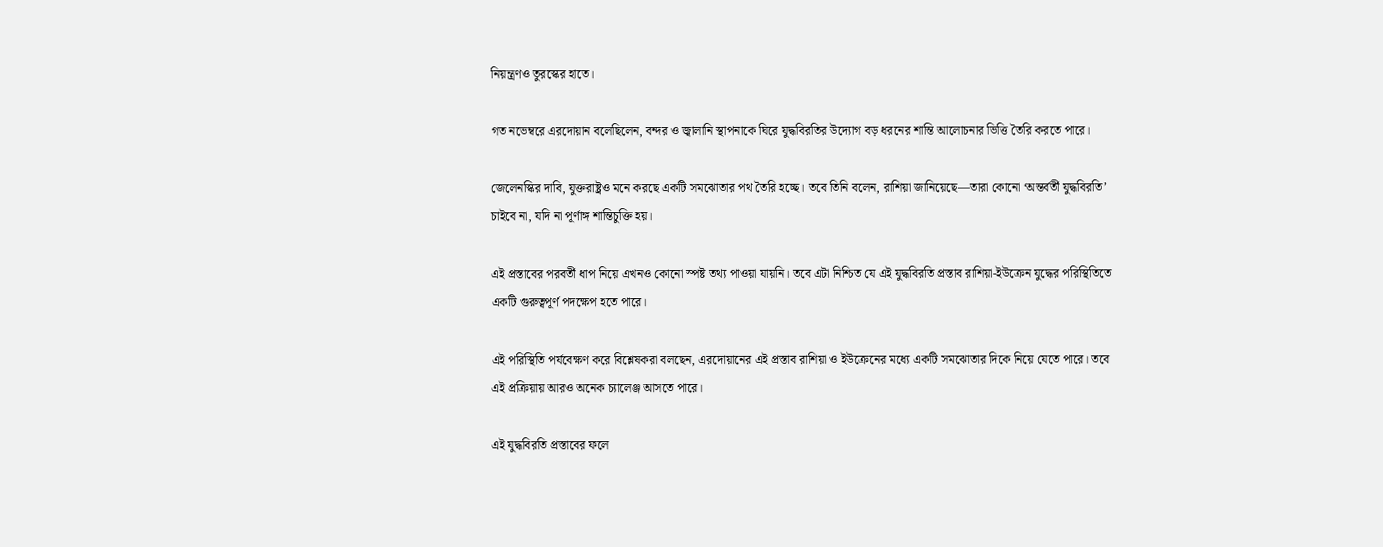নিয়ন্ত্রণও তুরস্কের হাতে।

গত নভেম্বরে এরদোয়ান বলেছিলেন, বন্দর ও জ্বালানি স্থাপনাকে ঘিরে যুদ্ধবিরতির উদ্যোগ বড় ধরনের শান্তি আলোচনার ভিত্তি তৈরি করতে পারে।

জেলেনস্কির দাবি, যুক্তরাষ্ট্রও মনে করছে একটি সমঝোতার পথ তৈরি হচ্ছে। তবে তিনি বলেন, রাশিয়া জানিয়েছে—তারা কোনো ‘অন্তর্বর্তী যুদ্ধবিরতি’ চাইবে না, যদি না পূর্ণাঙ্গ শান্তিচুক্তি হয়।

এই প্রস্তাবের পরবর্তী ধাপ নিয়ে এখনও কোনো স্পষ্ট তথ্য পাওয়া যায়নি। তবে এটা নিশ্চিত যে এই যুদ্ধবিরতি প্রস্তাব রাশিয়া-ইউক্রেন যুদ্ধের পরিস্থিতিতে একটি গুরুত্বপূর্ণ পদক্ষেপ হতে পারে।

এই পরিস্থিতি পর্যবেক্ষণ করে বিশ্লেষকরা বলছেন, এরদোয়ানের এই প্রস্তাব রাশিয়া ও ইউক্রেনের মধ্যে একটি সমঝোতার দিকে নিয়ে যেতে পারে। তবে এই প্রক্রিয়ায় আরও অনেক চ্যালেঞ্জ আসতে পারে।

এই যুদ্ধবিরতি প্রস্তাবের ফলে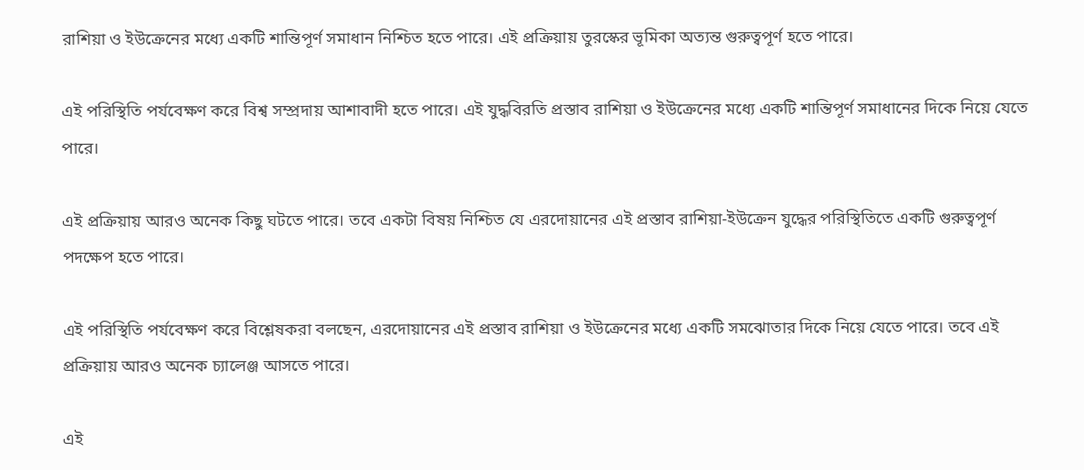রাশিয়া ও ইউক্রেনের মধ্যে একটি শান্তিপূর্ণ সমাধান নিশ্চিত হতে পারে। এই প্রক্রিয়ায় তুরস্কের ভূমিকা অত্যন্ত গুরুত্বপূর্ণ হতে পারে।

এই পরিস্থিতি পর্যবেক্ষণ করে বিশ্ব সম্প্রদায় আশাবাদী হতে পারে। এই যুদ্ধবিরতি প্রস্তাব রাশিয়া ও ইউক্রেনের মধ্যে একটি শান্তিপূর্ণ সমাধানের দিকে নিয়ে যেতে পারে।

এই প্রক্রিয়ায় আরও অনেক কিছু ঘটতে পারে। তবে একটা বিষয় নিশ্চিত যে এরদোয়ানের এই প্রস্তাব রাশিয়া-ইউক্রেন যুদ্ধের পরিস্থিতিতে একটি গুরুত্বপূর্ণ পদক্ষেপ হতে পারে।

এই পরিস্থিতি পর্যবেক্ষণ করে বিশ্লেষকরা বলছেন, এরদোয়ানের এই প্রস্তাব রাশিয়া ও ইউক্রেনের মধ্যে একটি সমঝোতার দিকে নিয়ে যেতে পারে। তবে এই প্রক্রিয়ায় আরও অনেক চ্যালেঞ্জ আসতে পারে।

এই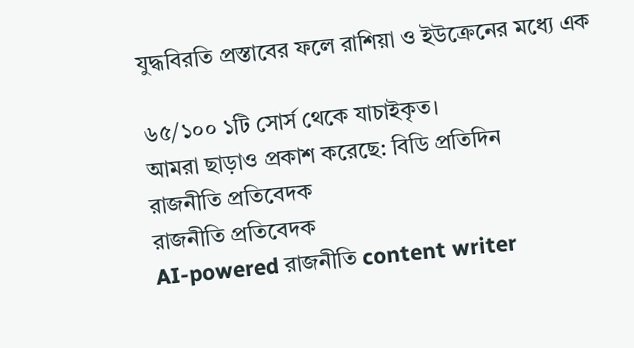যুদ্ধবিরতি প্রস্তাবের ফলে রাশিয়া ও ইউক্রেনের মধ্যে এক

৬৫/১০০ ১টি সোর্স থেকে যাচাইকৃত।
আমরা ছাড়াও প্রকাশ করেছে: বিডি প্রতিদিন
রাজনীতি প্রতিবেদক
রাজনীতি প্রতিবেদক
AI-powered রাজনীতি content writer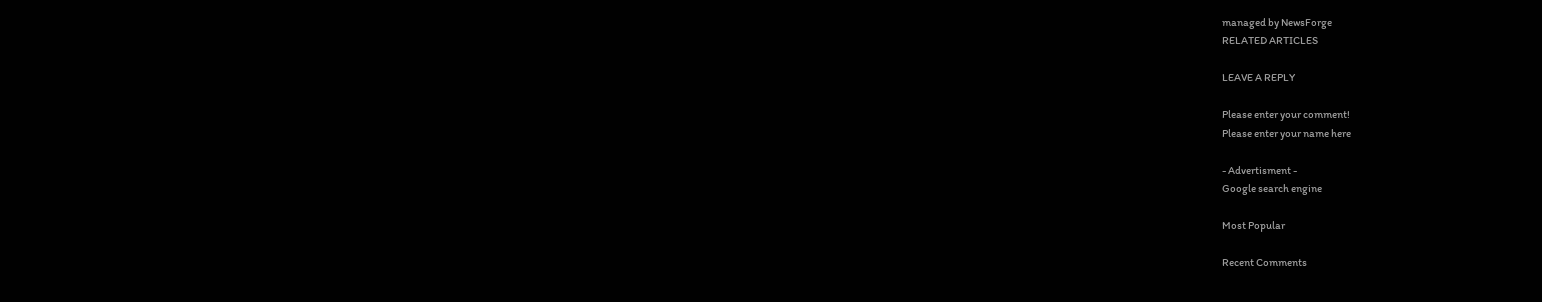managed by NewsForge
RELATED ARTICLES

LEAVE A REPLY

Please enter your comment!
Please enter your name here

- Advertisment -
Google search engine

Most Popular

Recent Comments